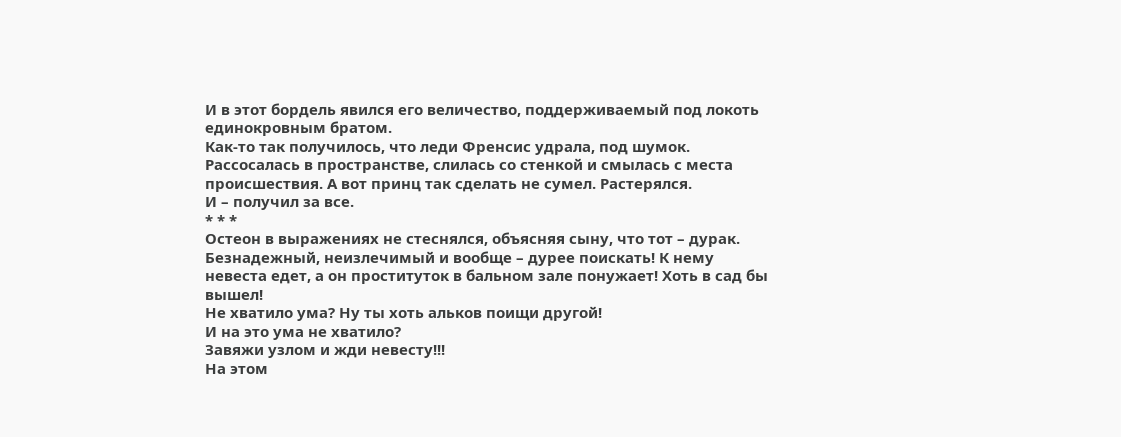И в этот бордель явился его величество, поддерживаемый под локоть единокровным братом.
Как-то так получилось, что леди Френсис удрала, под шумок. Рассосалась в пространстве, слилась со стенкой и смылась с места происшествия. А вот принц так сделать не сумел. Растерялся.
И – получил за все.
* * *
Остеон в выражениях не стеснялся, объясняя сыну, что тот – дурак.
Безнадежный, неизлечимый и вообще – дурее поискать! К нему невеста едет, а он проституток в бальном зале понужает! Хоть в сад бы вышел!
Не хватило ума? Ну ты хоть альков поищи другой!
И на это ума не хватило?
Завяжи узлом и жди невесту!!!
На этом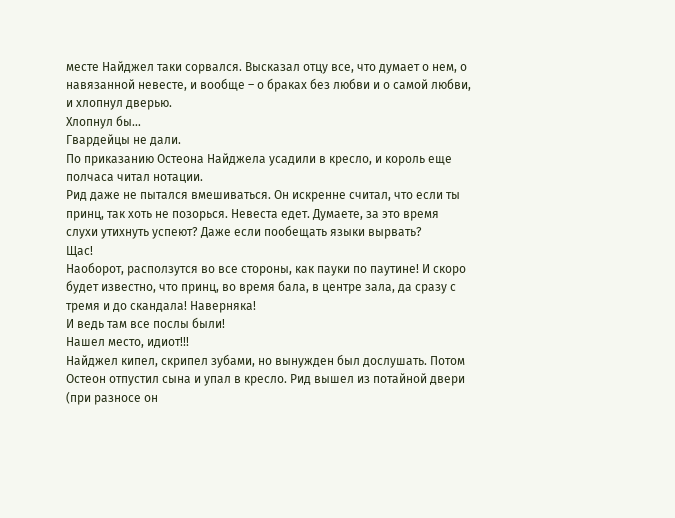месте Найджел таки сорвался. Высказал отцу все, что думает о нем, о навязанной невесте, и вообще – о браках без любви и о самой любви, и хлопнул дверью.
Хлопнул бы…
Гвардейцы не дали.
По приказанию Остеона Найджела усадили в кресло, и король еще полчаса читал нотации.
Рид даже не пытался вмешиваться. Он искренне считал, что если ты принц, так хоть не позорься. Невеста едет. Думаете, за это время слухи утихнуть успеют? Даже если пообещать языки вырвать?
Щас!
Наоборот, расползутся во все стороны, как пауки по паутине! И скоро будет известно, что принц, во время бала, в центре зала, да сразу с тремя и до скандала! Наверняка!
И ведь там все послы были!
Нашел место, идиот!!!
Найджел кипел, скрипел зубами, но вынужден был дослушать. Потом Остеон отпустил сына и упал в кресло. Рид вышел из потайной двери (при разносе он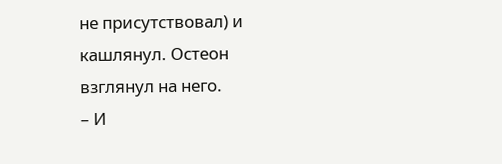не присутствовал) и кашлянул. Остеон взглянул на него.
– И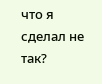что я сделал не так?